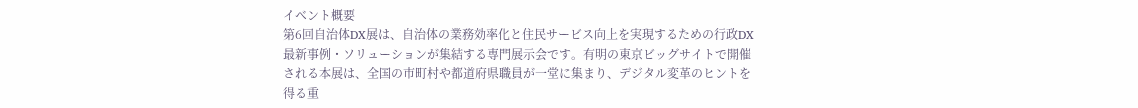イベント概要
第6回自治体DX展は、自治体の業務効率化と住民サービス向上を実現するための行政DX最新事例・ソリューションが集結する専門展示会です。有明の東京ビッグサイトで開催される本展は、全国の市町村や都道府県職員が一堂に集まり、デジタル変革のヒントを得る重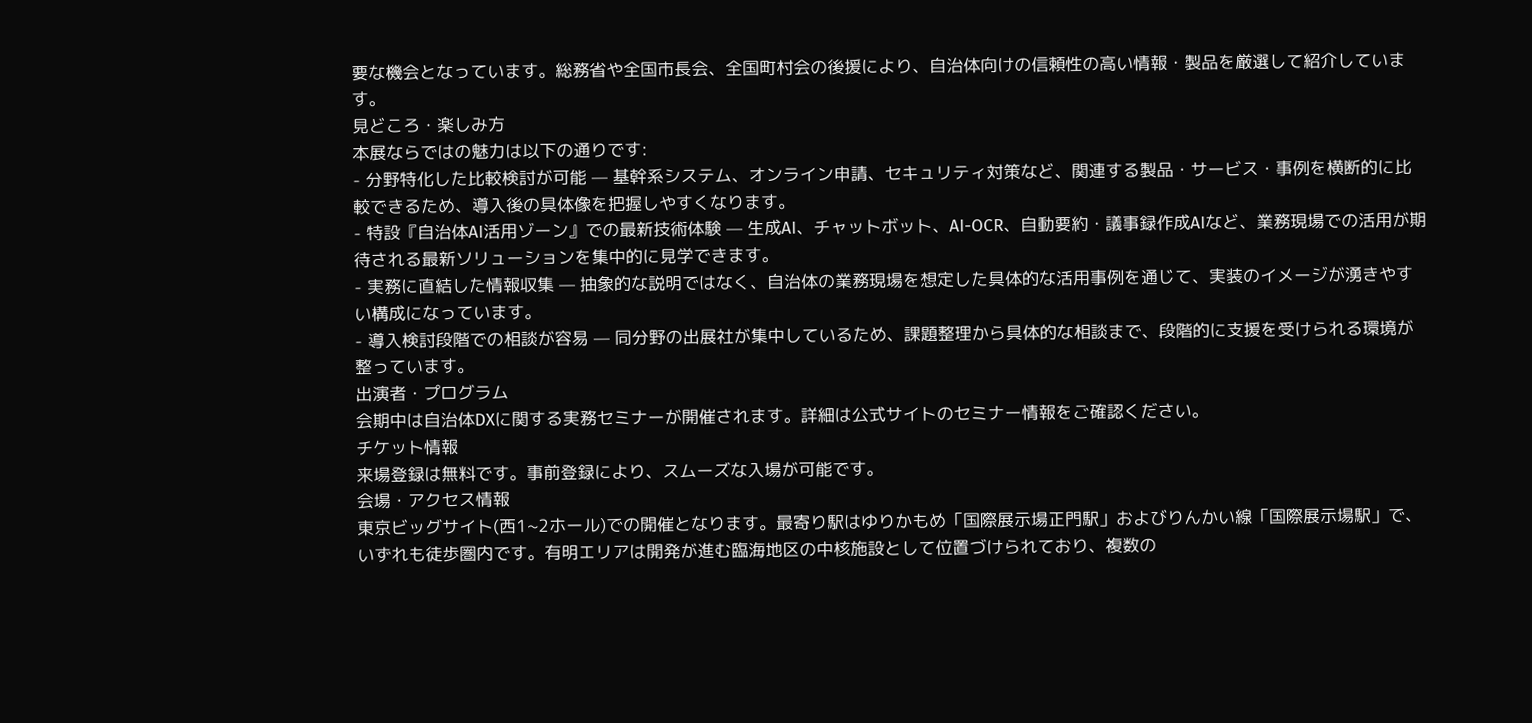要な機会となっています。総務省や全国市長会、全国町村会の後援により、自治体向けの信頼性の高い情報・製品を厳選して紹介しています。
見どころ・楽しみ方
本展ならではの魅力は以下の通りです:
- 分野特化した比較検討が可能 — 基幹系システム、オンライン申請、セキュリティ対策など、関連する製品・サービス・事例を横断的に比較できるため、導入後の具体像を把握しやすくなります。
- 特設『自治体AI活用ゾーン』での最新技術体験 — 生成AI、チャットボット、AI-OCR、自動要約・議事録作成AIなど、業務現場での活用が期待される最新ソリューションを集中的に見学できます。
- 実務に直結した情報収集 — 抽象的な説明ではなく、自治体の業務現場を想定した具体的な活用事例を通じて、実装のイメージが湧きやすい構成になっています。
- 導入検討段階での相談が容易 — 同分野の出展社が集中しているため、課題整理から具体的な相談まで、段階的に支援を受けられる環境が整っています。
出演者・プログラム
会期中は自治体DXに関する実務セミナーが開催されます。詳細は公式サイトのセミナー情報をご確認ください。
チケット情報
来場登録は無料です。事前登録により、スムーズな入場が可能です。
会場・アクセス情報
東京ビッグサイト(西1~2ホール)での開催となります。最寄り駅はゆりかもめ「国際展示場正門駅」およびりんかい線「国際展示場駅」で、いずれも徒歩圏内です。有明エリアは開発が進む臨海地区の中核施設として位置づけられており、複数の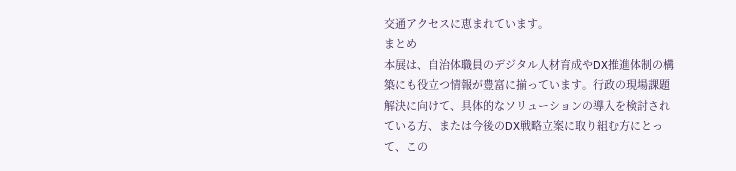交通アクセスに恵まれています。
まとめ
本展は、自治体職員のデジタル人材育成やDX推進体制の構築にも役立つ情報が豊富に揃っています。行政の現場課題解決に向けて、具体的なソリューションの導入を検討されている方、または今後のDX戦略立案に取り組む方にとって、この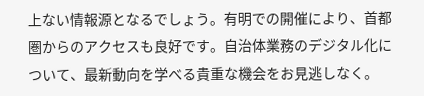上ない情報源となるでしょう。有明での開催により、首都圏からのアクセスも良好です。自治体業務のデジタル化について、最新動向を学べる貴重な機会をお見逃しなく。